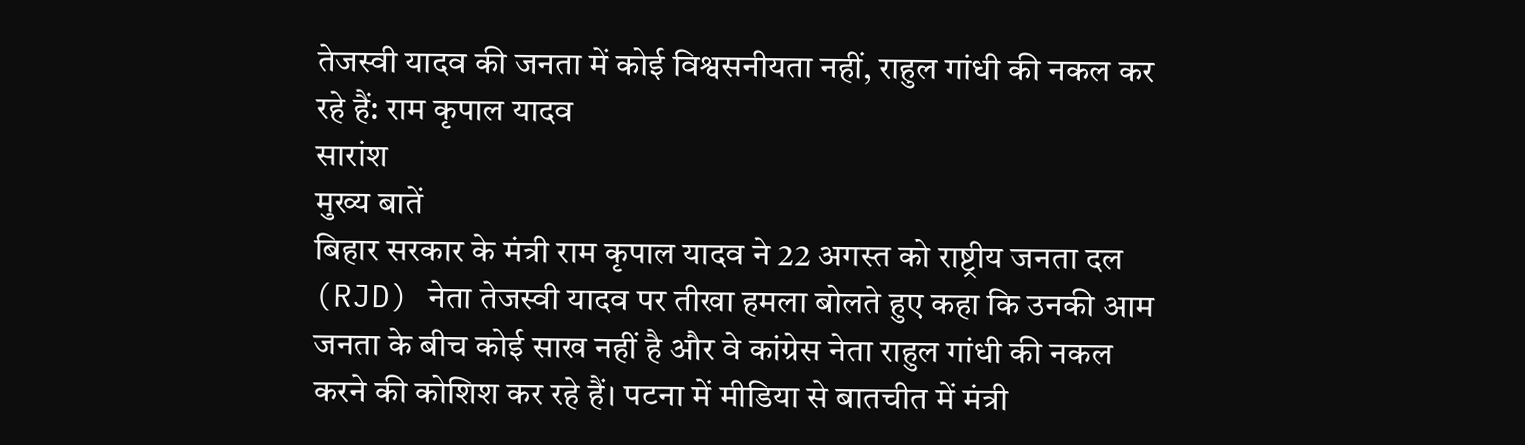तेजस्वी यादव की जनता में कोई विश्वसनीयता नहीं, राहुल गांधी की नकल कर रहे हैं: राम कृपाल यादव
सारांश
मुख्य बातें
बिहार सरकार के मंत्री राम कृपाल यादव ने 22 अगस्त को राष्ट्रीय जनता दल (RJD) नेता तेजस्वी यादव पर तीखा हमला बोलते हुए कहा कि उनकी आम जनता के बीच कोई साख नहीं है और वे कांग्रेस नेता राहुल गांधी की नकल करने की कोशिश कर रहे हैं। पटना में मीडिया से बातचीत में मंत्री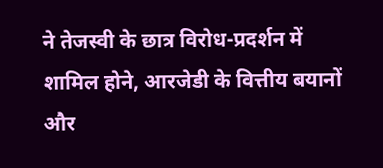ने तेजस्वी के छात्र विरोध-प्रदर्शन में शामिल होने, आरजेडी के वित्तीय बयानों और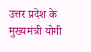उत्तर प्रदेश के मुख्यमंत्री योगी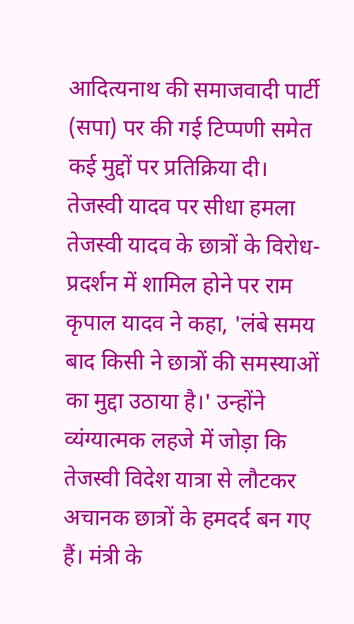आदित्यनाथ की समाजवादी पार्टी (सपा) पर की गई टिप्पणी समेत कई मुद्दों पर प्रतिक्रिया दी।
तेजस्वी यादव पर सीधा हमला
तेजस्वी यादव के छात्रों के विरोध-प्रदर्शन में शामिल होने पर राम कृपाल यादव ने कहा, 'लंबे समय बाद किसी ने छात्रों की समस्याओं का मुद्दा उठाया है।' उन्होंने व्यंग्यात्मक लहजे में जोड़ा कि तेजस्वी विदेश यात्रा से लौटकर अचानक छात्रों के हमदर्द बन गए हैं। मंत्री के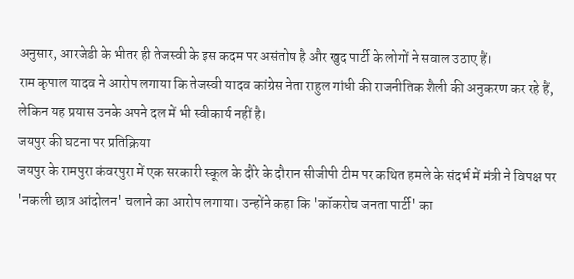अनुसार, आरजेडी के भीतर ही तेजस्वी के इस कदम पर असंतोष है और खुद पार्टी के लोगों ने सवाल उठाए हैं।
राम कृपाल यादव ने आरोप लगाया कि तेजस्वी यादव कांग्रेस नेता राहुल गांधी की राजनीतिक शैली की अनुकरण कर रहे हैं, लेकिन यह प्रयास उनके अपने दल में भी स्वीकार्य नहीं है।
जयपुर की घटना पर प्रतिक्रिया
जयपुर के रामपुरा कंवरपुरा में एक सरकारी स्कूल के दौरे के दौरान सीजीपी टीम पर कथित हमले के संदर्भ में मंत्री ने विपक्ष पर 'नकली छात्र आंदोलन' चलाने का आरोप लगाया। उन्होंने कहा कि 'कॉकरोच जनता पार्टी' का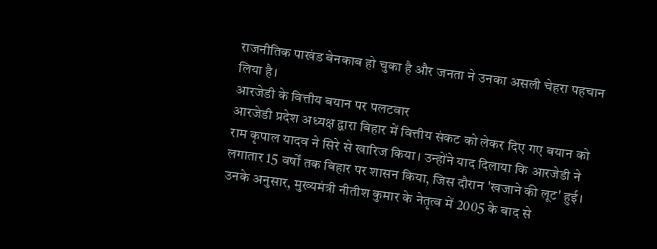राजनीतिक पाखंड बेनकाब हो चुका है और जनता ने उनका असली चेहरा पहचान लिया है।
आरजेडी के वित्तीय बयान पर पलटवार
आरजेडी प्रदेश अध्यक्ष द्वारा बिहार में वित्तीय संकट को लेकर दिए गए बयान को राम कृपाल यादव ने सिरे से खारिज किया। उन्होंने याद दिलाया कि आरजेडी ने लगातार 15 वर्षों तक बिहार पर शासन किया, जिस दौरान 'खजाने की लूट' हुई। उनके अनुसार, मुख्यमंत्री नीतीश कुमार के नेतृत्व में 2005 के बाद से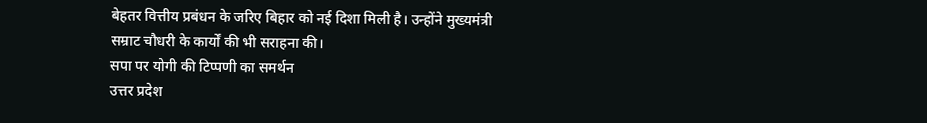बेहतर वित्तीय प्रबंधन के जरिए बिहार को नई दिशा मिली है। उन्होंने मुख्यमंत्री सम्राट चौधरी के कार्यों की भी सराहना की।
सपा पर योगी की टिप्पणी का समर्थन
उत्तर प्रदेश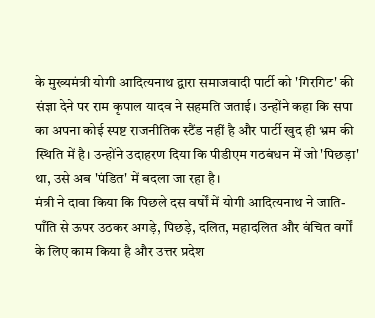के मुख्यमंत्री योगी आदित्यनाथ द्वारा समाजवादी पार्टी को 'गिरगिट' की संज्ञा देने पर राम कृपाल यादव ने सहमति जताई। उन्होंने कहा कि सपा का अपना कोई स्पष्ट राजनीतिक स्टैंड नहीं है और पार्टी खुद ही भ्रम की स्थिति में है। उन्होंने उदाहरण दिया कि पीडीएम गठबंधन में जो 'पिछड़ा' था, उसे अब 'पंडित' में बदला जा रहा है।
मंत्री ने दावा किया कि पिछले दस वर्षों में योगी आदित्यनाथ ने जाति-पाँति से ऊपर उठकर अगड़े, पिछड़े, दलित, महादलित और वंचित वर्गों के लिए काम किया है और उत्तर प्रदेश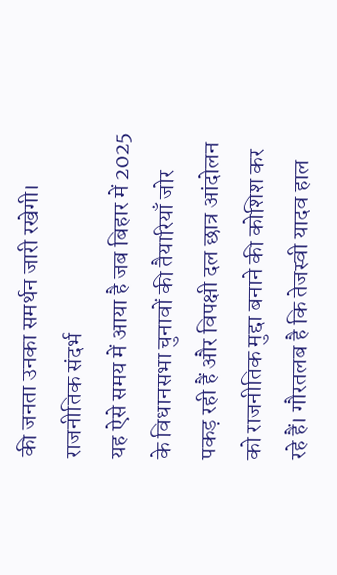की जनता उनका समर्थन जारी रखेगी।
राजनीतिक संदर्भ
यह ऐसे समय में आया है जब बिहार में 2025 के विधानसभा चुनावों की तैयारियाँ जोर पकड़ रही हैं और विपक्षी दल छात्र आंदोलन को राजनीतिक मुद्दा बनाने की कोशिश कर रहे हैं। गौरतलब है कि तेजस्वी यादव हाल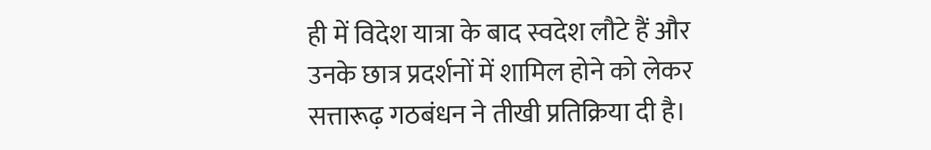ही में विदेश यात्रा के बाद स्वदेश लौटे हैं और उनके छात्र प्रदर्शनों में शामिल होने को लेकर सत्तारूढ़ गठबंधन ने तीखी प्रतिक्रिया दी है।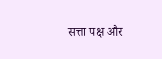सत्ता पक्ष और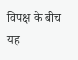विपक्ष के बीच यह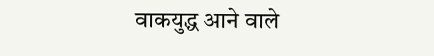वाकयुद्ध आने वाले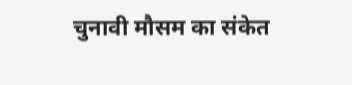चुनावी मौसम का संकेत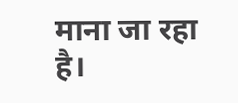माना जा रहा है।